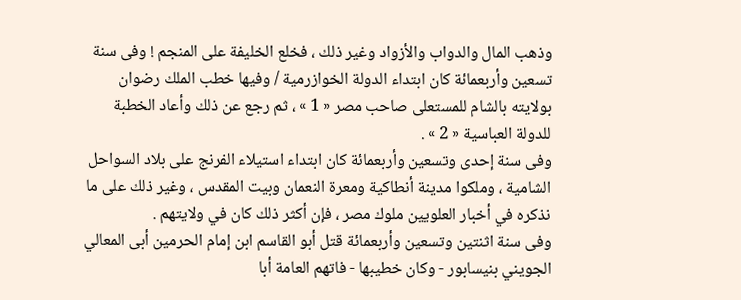وذهب المال والدواب والأزواد وغير ذلك ، فخلع الخليفة على المنجم ! وفى سنة تسعين وأربعمائة كان ابتداء الدولة الخوازرمية / وفيها خطب الملك رضوان بولايته بالشام للمستعلى صاحب مصر « 1 » ، ثم رجع عن ذلك وأعاد الخطبة للدولة العباسية « 2 » .
وفى سنة إحدى وتسعين وأربعمائة كان ابتداء استيلاء الفرنج على بلاد السواحل الشامية ، وملكوا مدينة أنطاكية ومعرة النعمان وبيت المقدس ، وغير ذلك على ما نذكره في أخبار العلويين ملوك مصر ، فإن أكثر ذلك كان في ولايتهم .
وفى سنة اثنتين وتسعين وأربعمائة قتل أبو القاسم ابن إمام الحرمين أبى المعالي الجويني بنيسابور - وكان خطيبها - فاتهم العامة أبا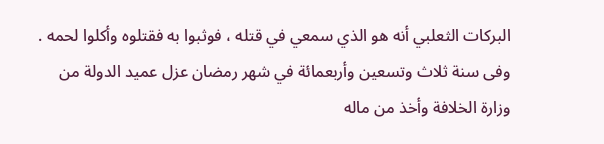البركات الثعلبي أنه هو الذي سمعي في قتله ، فوثبوا به فقتلوه وأكلوا لحمه .
وفى سنة ثلاث وتسعين وأربعمائة في شهر رمضان عزل عميد الدولة من وزارة الخلافة وأخذ من ماله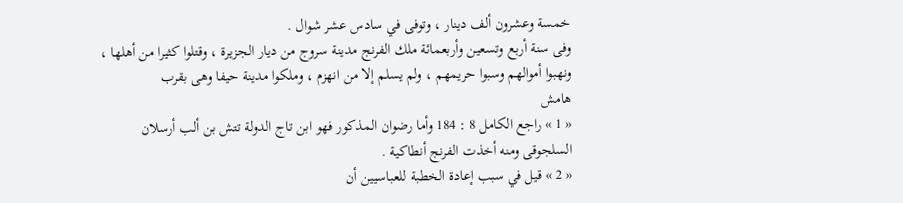خمسة وعشرون ألف دينار ، وتوفى في سادس عشر شوال .
وفى سنة أربع وتسعين وأربعمائة ملك الفرنج مدينة سروج من ديار الجزيرة ، وقتلوا كثيرا من أهلها ، ونهبوا أموالهم وسبوا حريمهم ، ولم يسلم إلا من انهزم ، وملكوا مدينة حيفا وهى بقرب
هامش
« 1 » راجع الكامل 8 : 184 وأما رضوان المذكور فهو ابن تاج الدولة تتش بن ألب أرسلان السلجوقى ومنه أخذت الفرنج أنطاكية .
« 2 » قيل في سبب إعادة الخطبة للعباسيين أن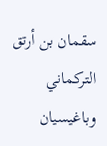سقمان بن أرتق التركماني وباغيسيان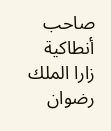صاحب أنطاكية زارا الملك رضوان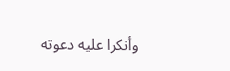وأنكرا عليه دعوته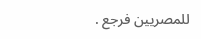للمصريين فرجع .